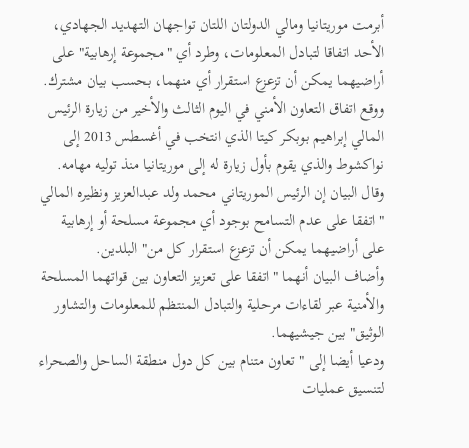أبرمت موريتانيا ومالي الدولتان اللتان تواجهان التهديد الجهادي، الأحد اتفاقا لتبادل المعلومات، وطرد أي "مجموعة إرهابية" على أراضيهما يمكن أن تزعزع استقرار أي منهما، بحسب بيان مشترك.
ووقع اتفاق التعاون الأمني في اليوم الثالث والأخير من زيارة الرئيس المالي إبراهيم بوبكر كيتا الذي انتخب في أغسطس 2013 إلى نواكشوط والذي يقوم بأول زيارة له إلى موريتانيا منذ توليه مهامه.
وقال البيان إن الرئيس الموريتاني محمد ولد عبدالعزيز ونظيره المالي "اتفقا على عدم التسامح بوجود أي مجموعة مسلحة أو إرهابية على أراضيهما يمكن أن تزعزع استقرار كل من" البلدين.
وأضاف البيان أنهما "اتفقا على تعزيز التعاون بين قواتهما المسلحة والأمنية عبر لقاءات مرحلية والتبادل المنتظم للمعلومات والتشاور الوثيق" بين جيشيهما.
ودعيا أيضا إلى "تعاون متنام بين كل دول منطقة الساحل والصحراء لتنسيق عمليات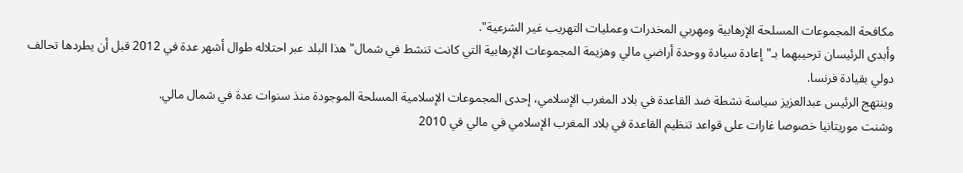مكافحة المجموعات المسلحة الإرهابية ومهربي المخدرات وعمليات التهريب غير الشرعية".
وأبدى الرئيسان ترحيبهما بـ"إعادة سيادة ووحدة أراضي مالي وهزيمة المجموعات الإرهابية التي كانت تنشط في شمال" هذا البلد عبر احتلاله طوال أشهر عدة في 2012 قبل أن يطردها تحالف دولي بقيادة فرنسا.
وينتهج الرئيس عبدالعزيز سياسة نشطة ضد القاعدة في بلاد المغرب الإسلامي، إحدى المجموعات الإسلامية المسلحة الموجودة منذ سنوات عدة في شمال مالي.
وشنت موريتانيا خصوصا غارات على قواعد تنظيم القاعدة في بلاد المغرب الإسلامي في مالي في 2010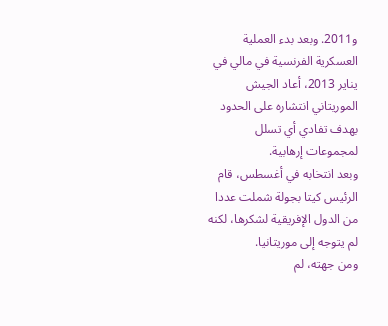و2011. وبعد بدء العملية العسكرية الفرنسية في مالي في يناير 2013، أعاد الجيش الموريتاني انتشاره على الحدود بهدف تفادي أي تسلل لمجموعات إرهابية.
وبعد انتخابه في أغسطس، قام الرئيس كيتا بجولة شملت عددا من الدول الإفريقية لشكرها، لكنه لم يتوجه إلى موريتانيا.
ومن جهته، لم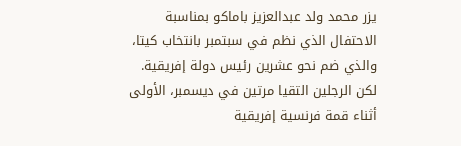يزر محمد ولد عبدالعزيز باماكو بمناسبة الاحتفال الذي نظم في سبتمبر بانتخاب كيتا، والذي ضم نحو عشرين رئيس دولة إفريقية.
لكن الرجلين التقيا مرتين في ديسمبر، الأولى أثناء قمة فرنسية إفريقية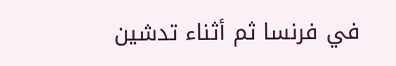في فرنسا ثم أثناء تدشين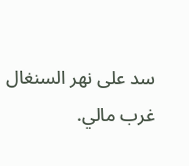سد على نهر السنغال غرب مالي.